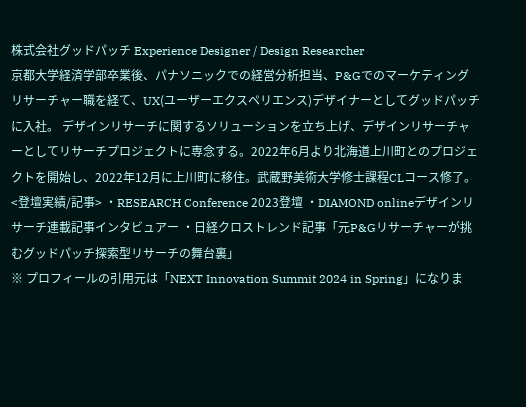株式会社グッドパッチ Experience Designer / Design Researcher
京都大学経済学部卒業後、パナソニックでの経営分析担当、P&Gでのマーケティングリサーチャー職を経て、UX(ユーザーエクスペリエンス)デザイナーとしてグッドパッチに入社。 デザインリサーチに関するソリューションを立ち上げ、デザインリサーチャーとしてリサーチプロジェクトに専念する。2022年6月より北海道上川町とのプロジェクトを開始し、2022年12月に上川町に移住。武蔵野美術大学修士課程CLコース修了。 <登壇実績/記事> ・RESEARCH Conference 2023登壇 ・DIAMOND onlineデザインリサーチ連載記事インタビュアー ・日経クロストレンド記事「元P&Gリサーチャーが挑むグッドパッチ探索型リサーチの舞台裏」
※ プロフィールの引用元は「NEXT Innovation Summit 2024 in Spring」になりま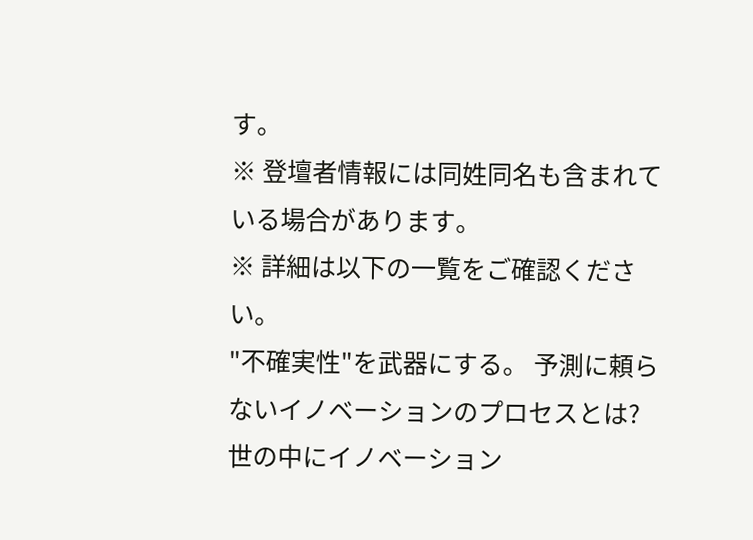す。
※ 登壇者情報には同姓同名も含まれている場合があります。
※ 詳細は以下の一覧をご確認ください。
"不確実性"を武器にする。 予測に頼らないイノベーションのプロセスとは?
世の中にイノベーション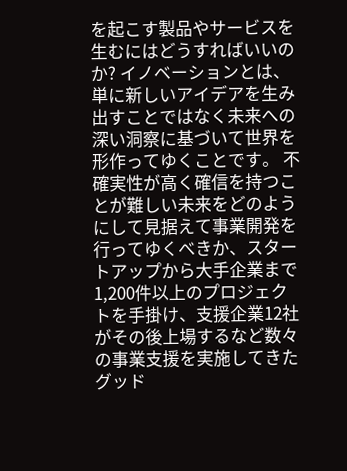を起こす製品やサービスを生むにはどうすればいいのか? イノベーションとは、単に新しいアイデアを生み出すことではなく未来への深い洞察に基づいて世界を形作ってゆくことです。 不確実性が高く確信を持つことが難しい未来をどのようにして見据えて事業開発を行ってゆくべきか、スタートアップから大手企業まで1,200件以上のプロジェクトを手掛け、支援企業12社がその後上場するなど数々の事業支援を実施してきたグッド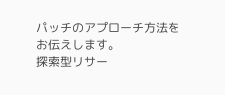パッチのアプローチ方法をお伝えします。
探索型リサー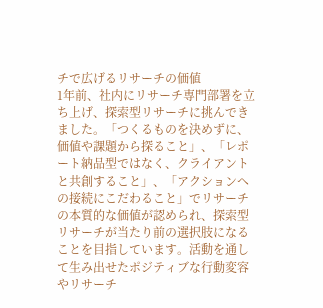チで広げるリサーチの価値
1年前、社内にリサーチ専門部署を立ち上げ、探索型リサーチに挑んできました。「つくるものを決めずに、価値や課題から探ること」、「レポート納品型ではなく、クライアントと共創すること」、「アクションへの接続にこだわること」でリサーチの本質的な価値が認められ、探索型リサーチが当たり前の選択肢になることを目指しています。活動を通して生み出せたポジティブな行動変容やリサーチ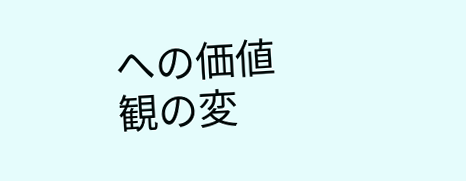への価値観の変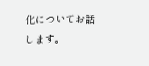化についてお話します。